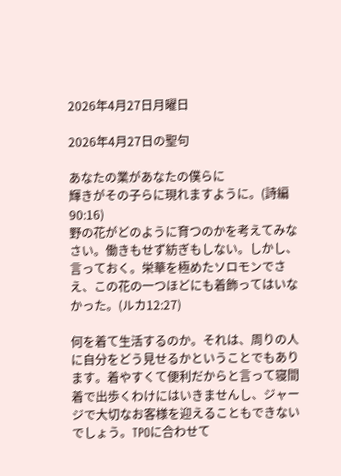2026年4月27日月曜日

2026年4月27日の聖句

あなたの業があなたの僕らに
輝きがその子らに現れますように。(詩編90:16)
野の花がどのように育つのかを考えてみなさい。働きもせず紡ぎもしない。しかし、言っておく。栄華を極めたソロモンでさえ、この花の一つほどにも着飾ってはいなかった。(ルカ12:27)

何を着て生活するのか。それは、周りの人に自分をどう見せるかということでもあります。着やすくて便利だからと言って寝間着で出歩くわけにはいきませんし、ジャージで大切なお客様を迎えることもできないでしょう。TPOに合わせて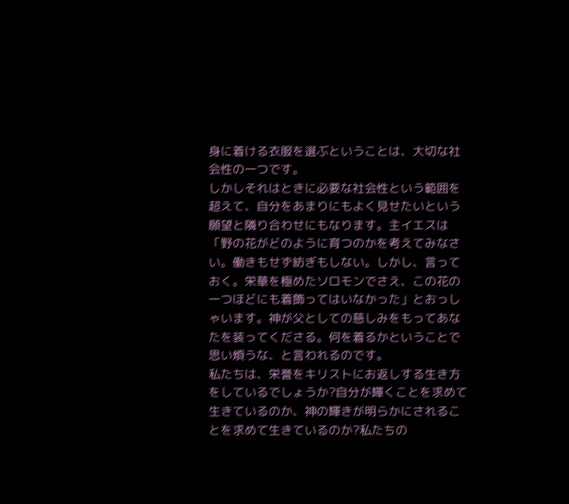身に着ける衣服を選ぶということは、大切な社会性の一つです。
しかしそれはときに必要な社会性という範囲を超えて、自分をあまりにもよく見せたいという願望と隣り合わせにもなります。主イエスは「野の花がどのように育つのかを考えてみなさい。働きもせず紡ぎもしない。しかし、言っておく。栄華を極めたソロモンでさえ、この花の一つほどにも着飾ってはいなかった」とおっしゃいます。神が父としての慈しみをもってあなたを装ってくださる。何を着るかということで思い煩うな、と言われるのです。
私たちは、栄誉をキリストにお返しする生き方をしているでしょうか?自分が輝くことを求めて生きているのか、神の輝きが明らかにされることを求めて生きているのか?私たちの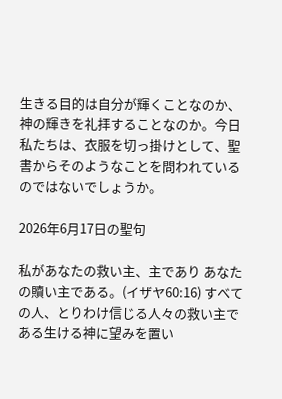生きる目的は自分が輝くことなのか、神の輝きを礼拝することなのか。今日私たちは、衣服を切っ掛けとして、聖書からそのようなことを問われているのではないでしょうか。

2026年6月17日の聖句

私があなたの救い主、主であり あなたの贖い主である。(イザヤ60:16) すべての人、とりわけ信じる人々の救い主である生ける神に望みを置い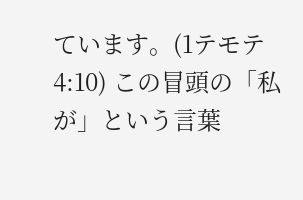ています。(1テモテ4:10) この冒頭の「私が」という言葉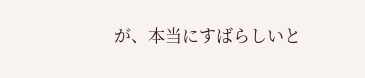が、本当にすばらしいと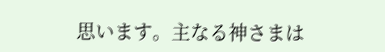思います。主なる神さまは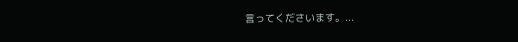言ってくださいます。...